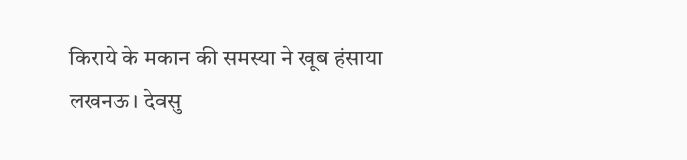किराये के मकान की समस्या ने खूब हंसाया
लखनऊ। देवसु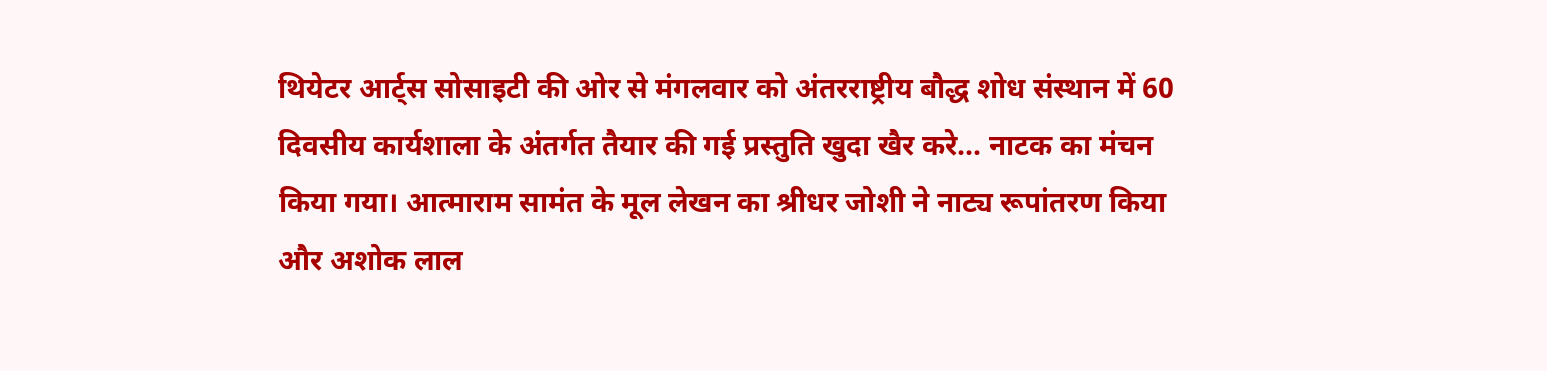थियेटर आर्ट्स सोसाइटी की ओर से मंगलवार को अंतरराष्ट्रीय बौद्ध शोध संस्थान में 60 दिवसीय कार्यशाला के अंतर्गत तैयार की गई प्रस्तुति खुदा खैर करे... नाटक का मंचन किया गया। आत्माराम सामंत के मूल लेखन का श्रीधर जोशी ने नाट्य रूपांतरण किया और अशोक लाल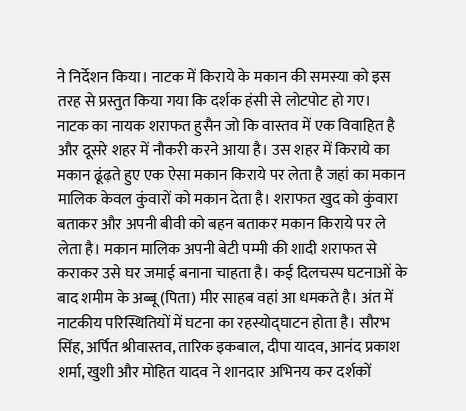ने निर्देशन किया। नाटक में किराये के मकान की समस्या को इस तरह से प्रस्तुत किया गया कि दर्शक हंसी से लोटपोट हो गए।
नाटक का नायक शराफत हुसैन जो कि वास्तव में एक विवाहित है और दूसरे शहर में नौकरी करने आया है। उस शहर में किराये का मकान ढूंढ़ते हुए एक ऐसा मकान किराये पर लेता है जहां का मकान मालिक केवल कुंवारों को मकान देता है। शराफत खुद को कुंवारा बताकर और अपनी बीवी को बहन बताकर मकान किराये पर ले लेता है। मकान मालिक अपनी बेटी पम्मी की शादी शराफत से कराकर उसे घर जमाई बनाना चाहता है। कई दिलचस्प घटनाओं के बाद शमीम के अब्बू (पिता) मीर साहब वहां आ धमकते है। अंत में नाटकीय परिस्थितियों में घटना का रहस्योद्घाटन होता है। सौरभ सिंह, अर्पित श्रीवास्तव, तारिक इकबाल, दीपा यादव, आनंद प्रकाश शर्मा, खुशी और मोहित यादव ने शानदार अभिनय कर दर्शकों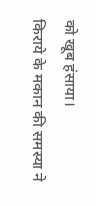को खूब हंसाया।
किराये के मकान की समस्या ने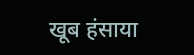खूब हंसाया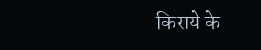किराये के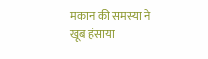मकान की समस्या ने खूब हंसाया